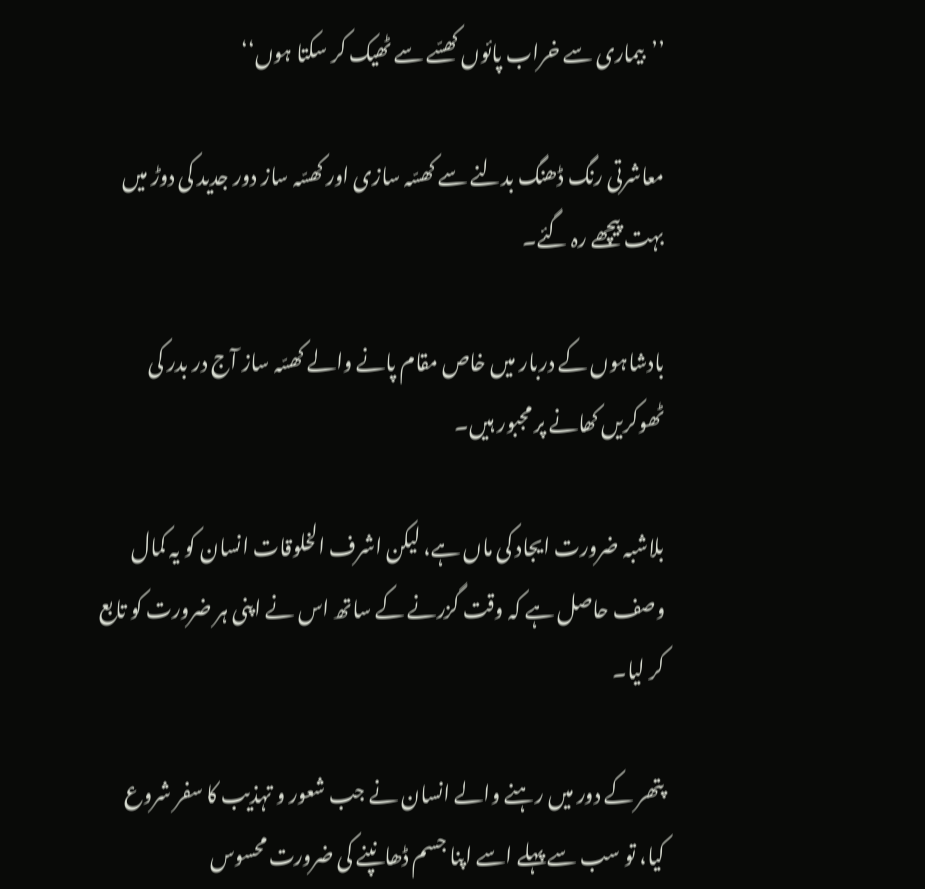’’بیماری سے خراب پائوں کھسّے سے ٹھیک کر سکتا ہوں‘‘

معاشرتی رنگ ڈھنگ بدلنے سے کھسّہ سازی اور کھسّہ ساز دور جدید کی دوڑ میں بہت پیچھے رہ گئے۔

بادشاہوں کے دربار میں خاص مقام پانے والے کھسّہ ساز آج در بدر کی ٹھوکریں کھانے پر مجبور ہیں۔

بلاشبہ ضرورت ایجاد کی ماں ہے، لیکن اشرف الخلوقات انسان کو یہ کمال وصف حاصل ہے کہ وقت گزرنے کے ساتھ اس نے اپنی ہر ضرورت کو تابع کر لیا۔

پتھر کے دور میں رہنے والے انسان نے جب شعور و تہذیب کا سفر شروع کیا، تو سب سے پہلے اسے اپنا جسم ڈھانپنے کی ضرورت محسوس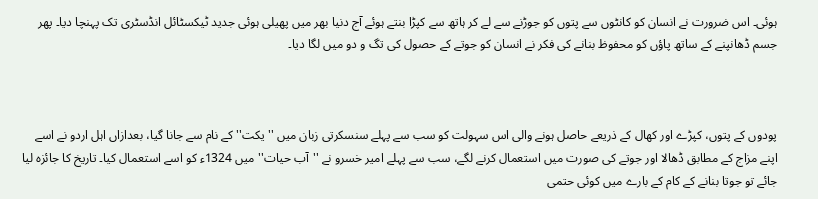ہوئی۔ اس ضرورت نے انسان کو کانٹوں سے پتوں کو جوڑنے سے لے کر ہاتھ سے کپڑا بنتے ہوئے آج دنیا بھر میں پھیلی ہوئی جدید ٹیکسٹائل انڈسٹری تک پہنچا دیا۔ پھر جسم ڈھانپنے کے ساتھ پاؤں کو محفوظ بنانے کی فکر نے انسان کو جوتے کے حصول کی تگ و دو میں لگا دیا۔



پودوں کے پتوں، کپڑے اور کھال کے ذریعے حاصل ہونے والی اس سہولت کو سب سے پہلے سنسکرتی زبان میں ''یکت'' کے نام سے جانا گیا، بعدازاں اہل اردو نے اسے اپنے مزاج کے مطابق ڈھالا اور جوتے کی صورت میں استعمال کرنے لگے، سب سے پہلے امیر خسرو نے ''آب حیات'' میں 1324ء کو اسے استعمال کیا۔ تاریخ کا جائزہ لیا جائے تو جوتا بنانے کے کام کے بارے میں کوئی حتمی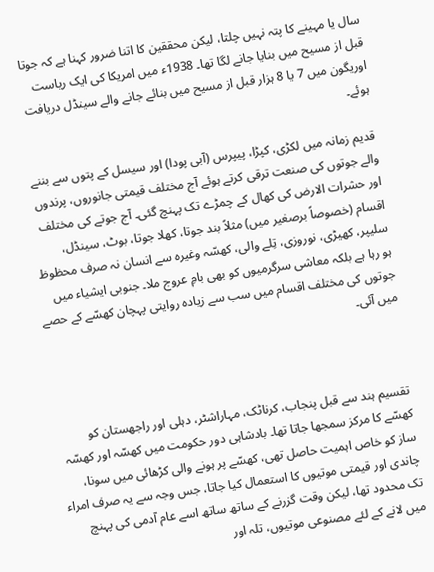سال یا مہینے کا پتہ نہیں چلتا، لیکن محققین کا اتنا ضرور کہنا ہے کہ جوتا قبل از مسیح میں بنایا جانے لگا تھا۔ 1938ء میں امریکا کی ایک ریاست اوریگون میں 7 یا 8 ہزار قبل از مسیح میں بنائے جانے والے سینڈل دریافت ہوئے۔

قدیم زمانہ میں لکڑی، کپڑا، پیپرس (آبی پودا) اور سیسل کے پتوں سے بننے والے جوتوں کی صنعت ترقی کرتے ہوئے آج مختلف قیمتی جانوروں، پرندوں اور حشرات الارض کی کھال کے چمڑے تک پہنچ گئی۔ آج جوتے کی مختلف اقسام (خصوصاً برصغیر میں) مثلاً بند جوتا، کھلا جوتا، بوٹ، سینڈل، سلیپر، کھیڑی، نوروزی، تِلے والی، کھسّہ وغیرہ سے انسان نہ صرف محظوظ ہو رہا ہے بلکہ معاشی سرگرمیوں کو بھی بامِ عروج ملا۔ جنوبی ایشیاء میں جوتوں کی مختلف اقسام میں سب سے زیادہ روایتی پہچان کھسّے کے حصے میں آئی۔



تقسیم ہند سے قبل پنجاب، کرناٹک، مہاراشٹر، دہلی اور راجھستان کو کھسّے کا مرکز سمجھا جاتا تھا۔ بادشاہی دور حکومت میں کھسّہ اور کھسّہ ساز کو خاص اہمیت حاصل تھی، کھسّے پر ہونے والی کڑھائی میں سونا، چاندی اور قیمتی موتیوں کا استعمال کیا جاتا، جس وجہ سے یہ صرف امراء تک محدود تھا، لیکن وقت گزرنے کے ساتھ ساتھ اسے عام آدمی کی پہنچ میں لانے کے لئے مصنوعی موتیوں، تلہ اور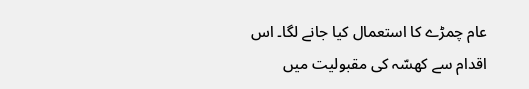عام چمڑے کا استعمال کیا جانے لگا۔ اس اقدام سے کھسّہ کی مقبولیت میں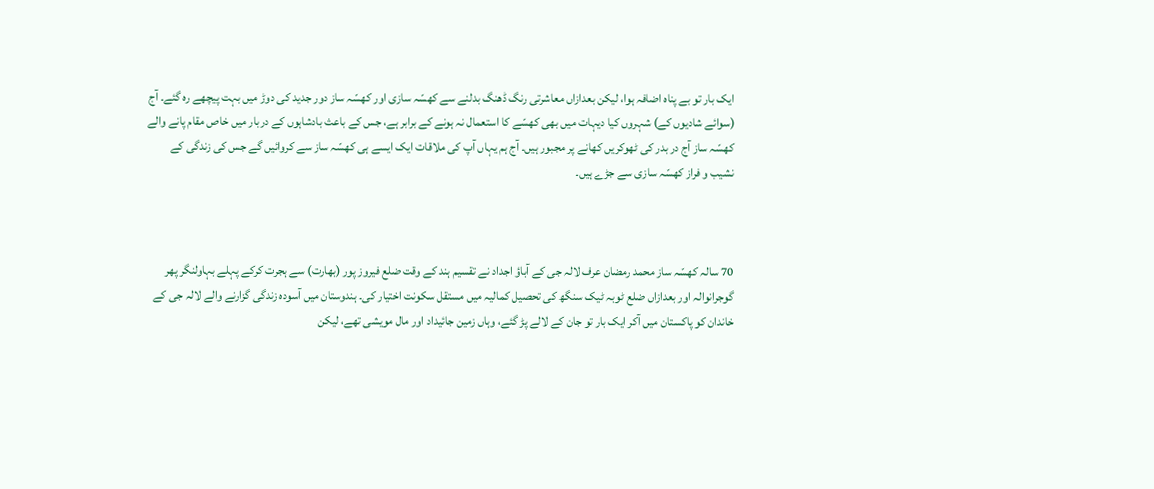ایک بار تو بے پناہ اضافہ ہوا، لیکن بعدازاں معاشرتی رنگ ڈھنگ بدلنے سے کھسّہ سازی اور کھسّہ ساز دور جدید کی دوڑ میں بہت پیچھے رہ گئے۔ آج (سوائے شادیوں کے) شہروں کیا دیہات میں بھی کھسّے کا استعمال نہ ہونے کے برابر ہے، جس کے باعث بادشاہوں کے دربار میں خاص مقام پانے والے کھسّہ ساز آج در بدر کی ٹھوکریں کھانے پر مجبور ہیں۔ آج ہم یہاں آپ کی ملاقات ایک ایسے ہی کھسّہ ساز سے کروائیں گے جس کی زندگی کے نشیب و فراز کھسّہ سازی سے جڑے ہیں۔



70 سالہ کھسّہ ساز محمد رمضان عرف لالہ جی کے آباؤ اجداد نے تقسیم ہند کے وقت ضلع فیروز پور (بھارت) سے ہجرت کرکے پہلے بہاولنگر پھر گوجرانوالہ اور بعدازاں ضلع ٹوبہ ٹیک سنگھ کی تحصیل کمالیہ میں مستقل سکونت اختیار کی۔ ہندوستان میں آسودہ زندگی گزارنے والے لالہ جی کے خاندان کو پاکستان میں آکر ایک بار تو جان کے لالے پڑ گئے، وہاں زمین جائیداد اور مال مویشی تھے، لیکن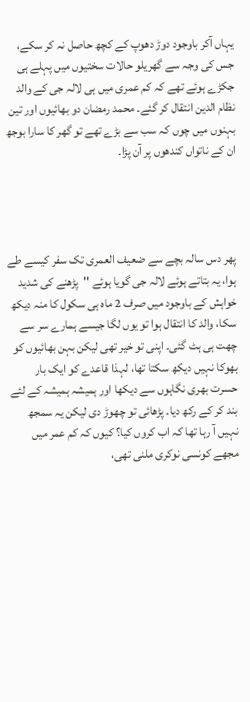یہاں آکر باوجود دوڑ دھوپ کے کچھ حاصل نہ کر سکے، جس کی وجہ سے گھریلو حالات سختیوں میں پہلے ہی جکڑے ہوئے تھے کہ کم عمری میں ہی لالہ جی کے والد نظام الدین انتقال کر گئے۔ محمد رمضان دو بھائیوں اور تین بہنوں میں چوں کہ سب سے بڑے تھے تو گھر کا سارا بوجھ ان کے ناتواں کندھوں پر آن پڑا۔




پھر دس سالہ بچے سے ضعیف العمری تک سفر کیسے طے ہوا، یہ بتاتے ہوئے لالہ جی گویا ہوئے ''پڑھنے کی شدید خواہش کے باوجود میں صرف 2 ماہ ہی سکول کا منہ دیکھ سکا، والد کا انتقال ہوا تو یوں لگا جیسے ہمارے سر سے چھت ہی ہٹ گئی۔ اپنی تو خیر تھی لیکن بہن بھائیوں کو بھوکا نہیں دیکھ سکتا تھا، لہذا قاعدے کو ایک بار حسرت بھری نگاہوں سے دیکھا اور ہمیشہ ہمیشہ کے لئے بند کر کے رکھ دیا۔ پڑھائی تو چھوڑ دی لیکن یہ سمجھ نہیں آ رہا تھا کہ اب کروں کیا؟ کیوں کہ کم عمر میں مجھے کونسی نوکری ملنی تھی،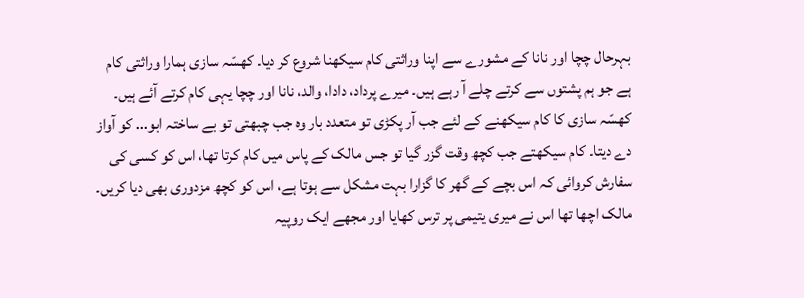بہرحال چچا اور نانا کے مشورے سے اپنا وراثتی کام سیکھنا شروع کر دیا۔ کھسّہ سازی ہمارا وراثتی کام ہے جو ہم پشتوں سے کرتے چلے آ رہے ہیں۔ میرے پرداد، دادا، والد، نانا اور چچا یہی کام کرتے آئے ہیں۔ کھسّہ سازی کا کام سیکھنے کے لئے جب آر پکڑی تو متعدد بار وہ جب چبھتی تو بے ساختہ ابو... کو آواز دے دیتا۔ کام سیکھتے جب کچھ وقت گزر گیا تو جس مالک کے پاس میں کام کرتا تھا، اس کو کسی کی سفارش کروائی کہ اس بچے کے گھر کا گزارا بہت مشکل سے ہوتا ہے، اس کو کچھ مزدوری بھی دیا کریں۔ مالک اچھا تھا اس نے میری یتیمی پر ترس کھایا اور مجھے ایک روپیہ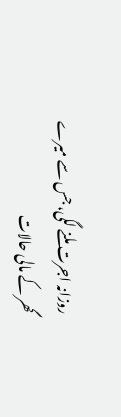روزانہ اجرت ملنے لگی، جس سے میرے گھر کے مالی حالات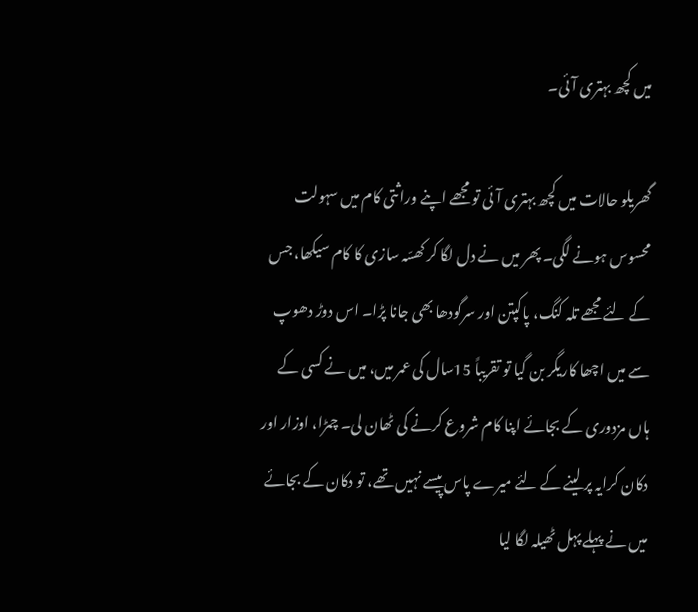میں کچھ بہتری آئی۔

گھریلو حالات میں کچھ بہتری آئی تو مجھے اپنے وراثتی کام میں سہولت محسوس ہونے لگی۔ پھر میں نے دل لگا کر کھسّہ سازی کا کام سیکھا، جس کے لئے مجھے تلہ کنگ، پاکپتن اور سرگودھا بھی جانا پڑا۔ اس دوڑ دھوپ سے میں اچھا کاریگر بن گیا تو تقریباً 15سال کی عمر میں، میں نے کسی کے ہاں مزدوری کے بجائے اپنا کام شروع کرنے کی ٹھان لی۔ چمڑا، اوزار اور دکان کرایہ پر لینے کے لئے میرے پاس پیسے نہیں تھے، تو دکان کے بجائے میں نے پہلے پہل ٹھیلہ لگا لیا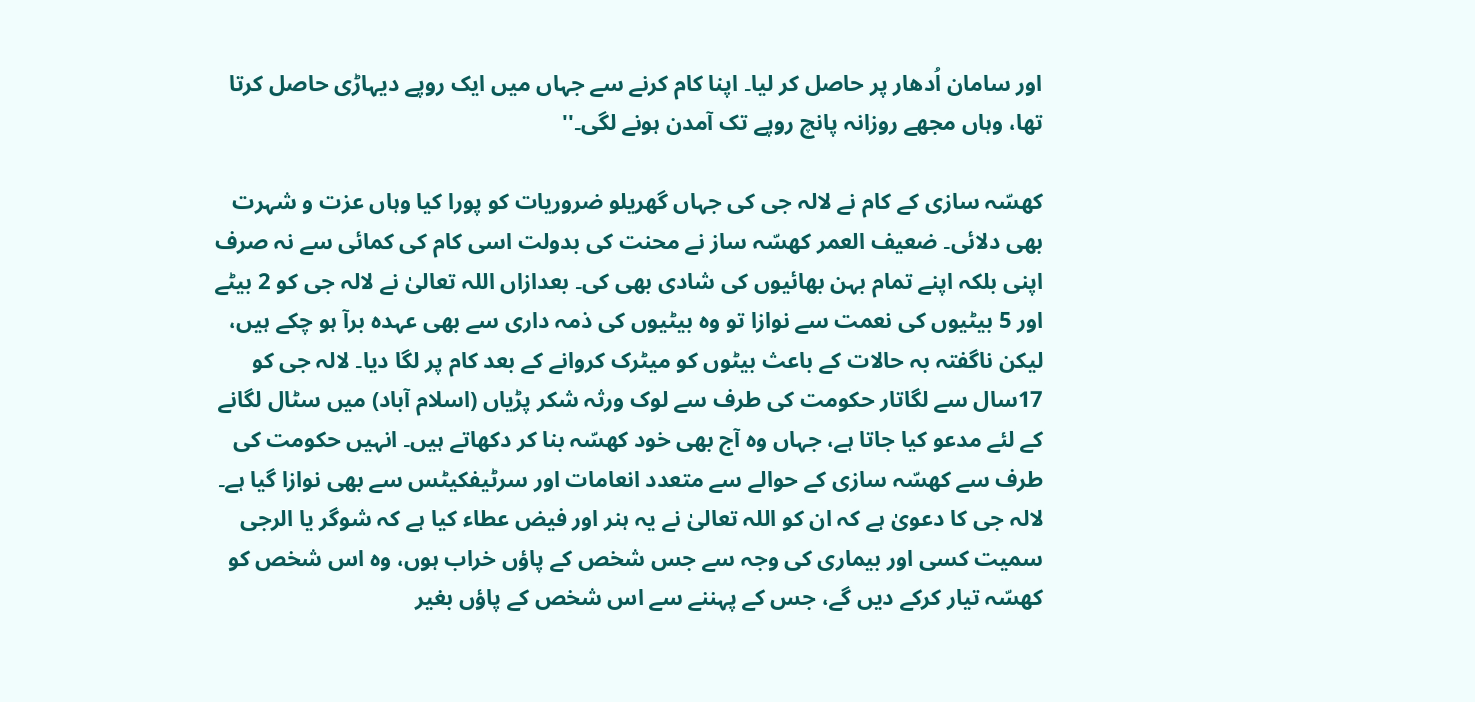اور سامان اُدھار پر حاصل کر لیا۔ اپنا کام کرنے سے جہاں میں ایک روپے دیہاڑی حاصل کرتا تھا، وہاں مجھے روزانہ پانچ روپے تک آمدن ہونے لگی۔''

کھسّہ سازی کے کام نے لالہ جی کی جہاں گھریلو ضروریات کو پورا کیا وہاں عزت و شہرت بھی دلائی۔ ضعیف العمر کھسّہ ساز نے محنت کی بدولت اسی کام کی کمائی سے نہ صرف اپنی بلکہ اپنے تمام بہن بھائیوں کی شادی بھی کی۔ بعدازاں اللہ تعالیٰ نے لالہ جی کو 2 بیٹے اور 5 بیٹیوں کی نعمت سے نوازا تو وہ بیٹیوں کی ذمہ داری سے بھی عہدہ برآ ہو چکے ہیں، لیکن ناگفتہ بہ حالات کے باعث بیٹوں کو میٹرک کروانے کے بعد کام پر لگا دیا۔ لالہ جی کو 17سال سے لگاتار حکومت کی طرف سے لوک ورثہ شکر پڑیاں (اسلام آباد) میں سٹال لگانے کے لئے مدعو کیا جاتا ہے، جہاں وہ آج بھی خود کھسّہ بنا کر دکھاتے ہیں۔ انہیں حکومت کی طرف سے کھسّہ سازی کے حوالے سے متعدد انعامات اور سرٹیفکیٹس سے بھی نوازا گیا ہے۔ لالہ جی کا دعویٰ ہے کہ ان کو اللہ تعالیٰ نے یہ ہنر اور فیض عطاء کیا ہے کہ شوگر یا الرجی سمیت کسی اور بیماری کی وجہ سے جس شخص کے پاؤں خراب ہوں، وہ اس شخص کو کھسّہ تیار کرکے دیں گے، جس کے پہننے سے اس شخص کے پاؤں بغیر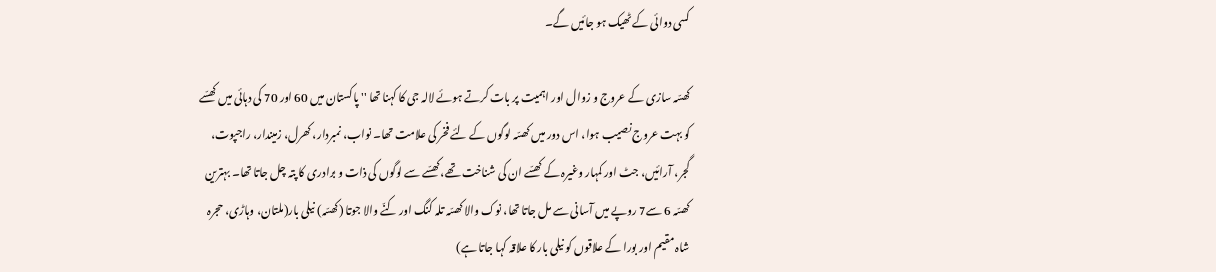کسی دوائی کے ٹھیک ہو جائیں گے۔

کھسّہ سازی کے عروج و زوال اور اہمیت پر بات کرتے ہوئے لالہ جی کا کہنا تھا '' پاکستان میں 60 اور 70 کی دہائی میں کھسّے کو بہت عروج نصیب ہوا، اس دور میں کھسّہ لوگوں کے لئے فخر کی علامت تھا۔ نواب، نمبردار، کھرل، زمیندار، راجپوت، گجر، آرائیں، جٹ اور کمہار وغیرہ کے کھسّے ان کی شناخت تھے،کھسّے سے لوگوں کی ذات و برادری کا پتہ چل جاتا تھا۔ بہترین کھسّہ 6 سے7 روپے میں آسانی سے مل جاتا تھا، نوک والا کھسّہ تلہ کنگ اور کنّے والا جوتا (کھسّہ) نیلی بار(ملتان، وہاڑی، حجرہ شاہ مقیم اور بورا کے علاقوں کو نیلی بار کا علاقہ کہا جاتا ہے)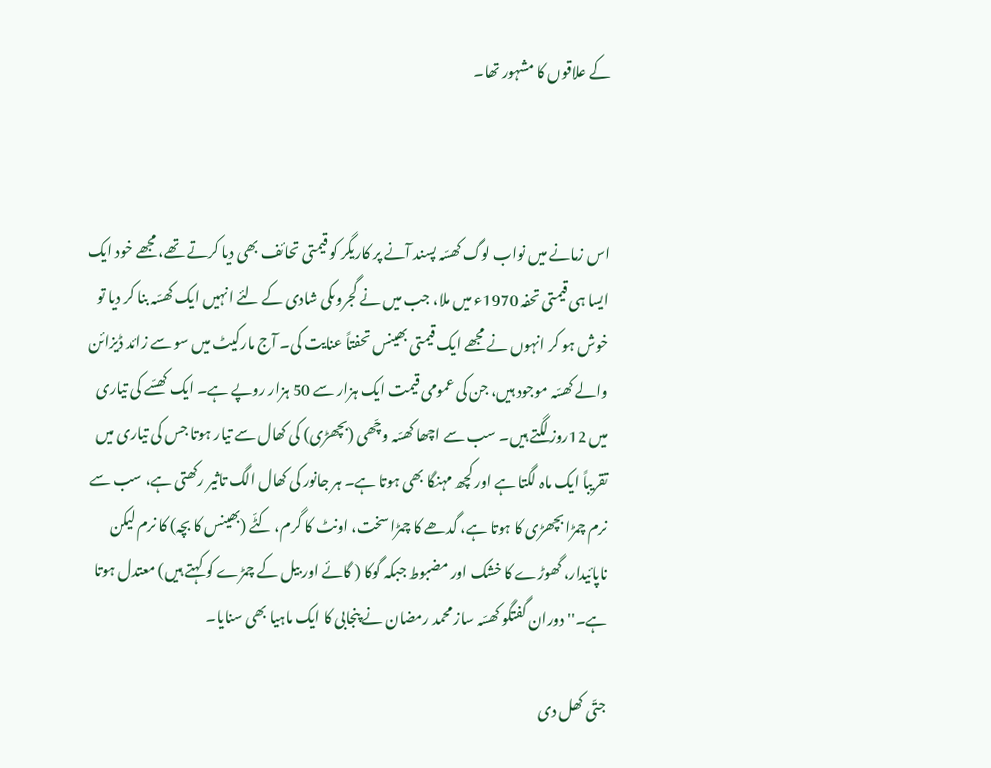کے علاقوں کا مشہور تھا۔



اس زمانے میں نواب لوگ کھسّہ پسند آنے پر کاریگر کو قیمتی تحائف بھی دیا کرتے تھے، مجھے خود ایک ایسا ہی قیمتی تحفہ 1970ء میں ملا، جب میں نے گجروںکی شادی کے لئے انہیں ایک کھسّہ بنا کر دیا تو خوش ہو کر انہوں نے مجھے ایک قیمتی بھینس تحفتاً عنایت کی۔ آج مارکیٹ میں سو سے زائد ڈیزائن والے کھسّہ موجود ہیں، جن کی عمومی قیمت ایک ہزار سے 50 ہزار روپے ہے۔ ایک کھسّے کی تیاری میں 12روز لگتے ہیں۔ سب سے اچھا کھسّہ وچّھی (بچھڑی) کی کھال سے تیار ہوتا جس کی تیاری میں تقریباً ایک ماہ لگتا ہے اور کچھ مہنگا بھی ہوتا ہے۔ ہر جانور کی کھال الگ تاثیر رکھتی ہے، سب سے نرم چمڑا بچھڑی کا ہوتا ہے، گدھے کا چمڑا سخت، اونٹ کا گرم، کٹّے (بھینس کا بچہ) کا نرم لیکن ناپائیدار، گھوڑے کا خشک اور مضبوط جبکہ گوکا ( گائے اور بیل کے چمڑے کو کہتے ہیں) معتدل ہوتا ہے۔'' دوران گفتگو کھسّہ ساز محمد رمضان نے پنجابی کا ایک ماہیا بھی سنایا۔

جتّی کھل دی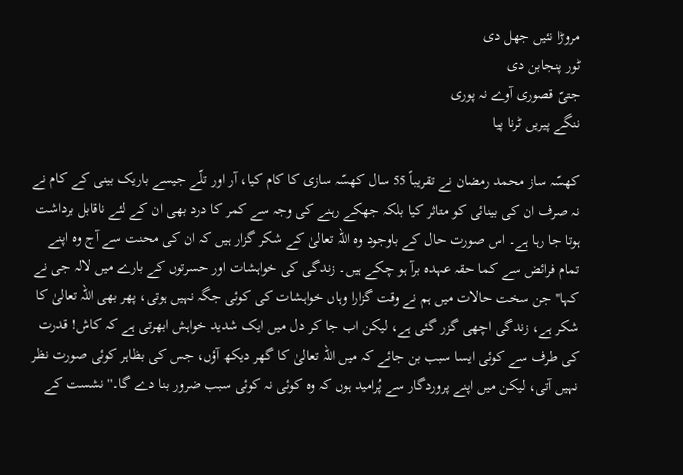مروڑا نئیں جھل دی
ٹور پنجابن دی
جتیّ قصوری آوے نہ پوری
ننگے پیریں ٹرنا پیا

کھسّہ ساز محمد رمضان نے تقریباً 55 سال کھسّہ سازی کا کام کیا، آر اور تلّے جیسے باریک بینی کے کام نے نہ صرف ان کی بینائی کو متاثر کیا بلکہ جھکے رہنے کی وجہ سے کمر کا درد بھی ان کے لئے ناقابل برداشت ہوتا جا رہا ہے۔ اس صورت حال کے باوجود وہ اللہ تعالیٰ کے شکر گزار ہیں کہ ان کی محنت سے آج وہ اپنے تمام فرائض سے کما حقہ عہدہ برآ ہو چکے ہیں۔ زندگی کی خواہشات اور حسرتوں کے بارے میں لالہ جی نے کہا'' جن سخت حالات میں ہم نے وقت گزارا وہاں خواہشات کی کوئی جگہ نہیں ہوتی، پھر بھی اللہ تعالیٰ کا شکر ہے، زندگی اچھی گزر گئی ہے، لیکن اب جا کر دل میں ایک شدید خواہش ابھرتی ہے کہ کاش! قدرت کی طرف سے کوئی ایسا سبب بن جائے کہ میں اللہ تعالیٰ کا گھر دیکھ آؤں، جس کی بظاہر کوئی صورت نظر نہیں آتی، لیکن میں اپنے پروردگار سے پُرامید ہوں کہ وہ کوئی نہ کوئی سبب ضرور بنا دے گا۔'' نشست کے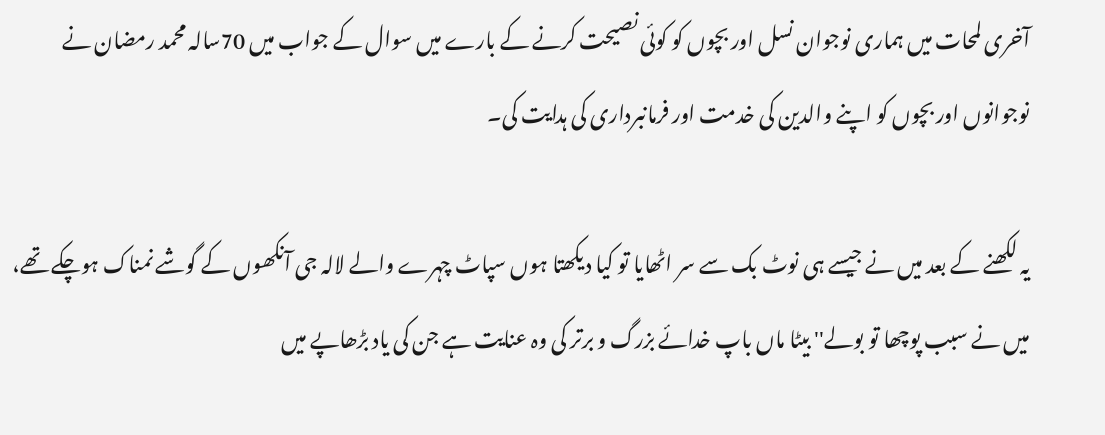آخری لمحات میں ہماری نوجوان نسل اور بچوں کو کوئی نصیحت کرنے کے بارے میں سوال کے جواب میں 70سالہ محمد رمضان نے نوجوانوں اور بچوں کو اپنے والدین کی خدمت اور فرمانبرداری کی ہدایت کی۔

یہ لکھنے کے بعد میں نے جیسے ہی نوٹ بک سے سر اٹھایا تو کیا دیکھتا ہوں سپاٹ چہرے والے لالہ جی آنکھوں کے گوشے نمناک ہوچکے تھے، میں نے سبب پوچھا تو بولے'' بیٹا ماں باپ خدائے بزرگ و برتر کی وہ عنایت ہے جن کی یاد بڑھاپے میں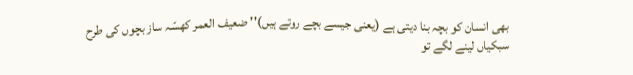بھی انسان کو بچہ بنا دیتی ہے (یعنی جیسے بچے روتے ہیں)'' ضعیف العمر کھسّہ ساز بچوں کی طرح سبکیاں لینے لگے تو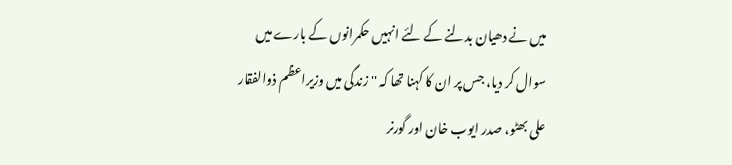میں نے دھیان بدلنے کے لئے انہیں حکمرانوں کے بارے میں سوال کر دیا، جس پر ان کا کہنا تھا کہ '' زندگی میں وزیراعظم ذوالفقار علی بھٹو، صدر ایوب خان اور گورنر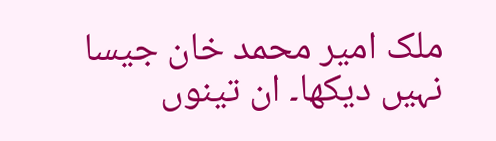ملک امیر محمد خان جیسا نہیں دیکھا۔ ان تینوں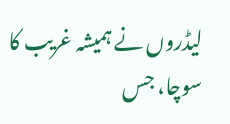لیڈروں نے ہمیشہ غریب کا سوچا، جس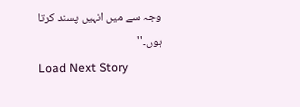وجہ سے میں انہیں پسند کرتا ہوں۔''
Load Next Story